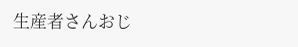生産者さんおじ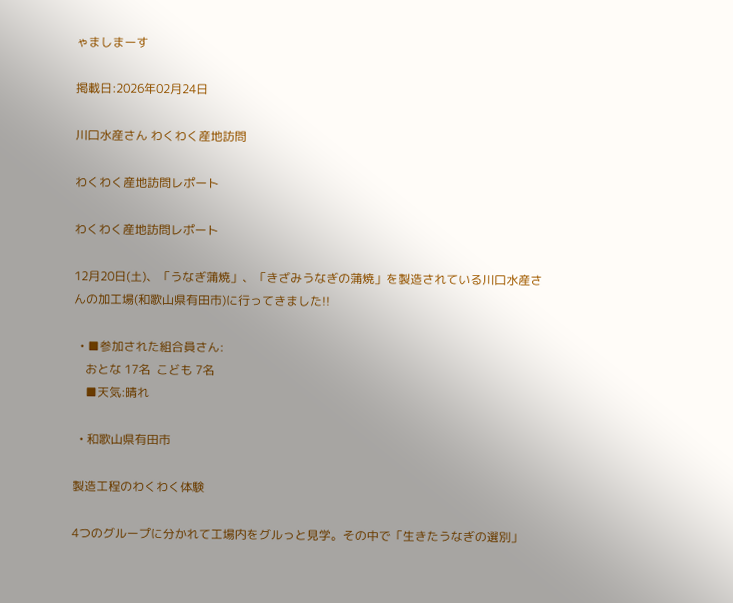ゃましまーす

掲載日:2026年02月24日

川口水産さん わくわく産地訪問

わくわく産地訪問レポート

わくわく産地訪問レポート

12月20日(土)、「うなぎ蒲焼」、「きざみうなぎの蒲焼」を製造されている川口水産さんの加工場(和歌山県有田市)に行ってきました!!

  • ■参加された組合員さん:
    おとな 17名  こども 7名
    ■天気:晴れ

  • 和歌山県有田市

製造工程のわくわく体験

4つのグループに分かれて工場内をグルっと見学。その中で「生きたうなぎの選別」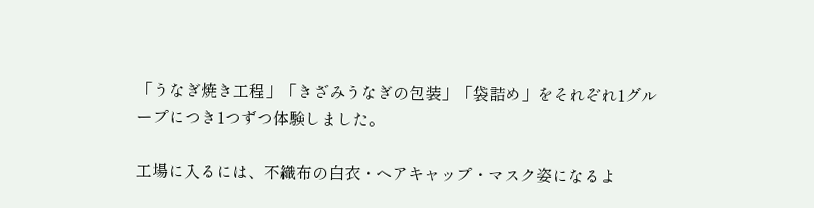「うなぎ焼き工程」「きざみうなぎの包装」「袋詰め」をそれぞれ1グループにつき1つずつ体験しました。

工場に入るには、不織布の白衣・ヘアキャップ・マスク姿になるよ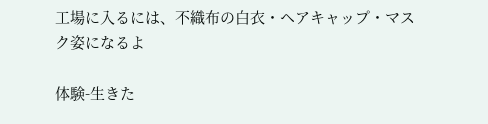工場に入るには、不織布の白衣・ヘアキャップ・マスク姿になるよ

体験-生きた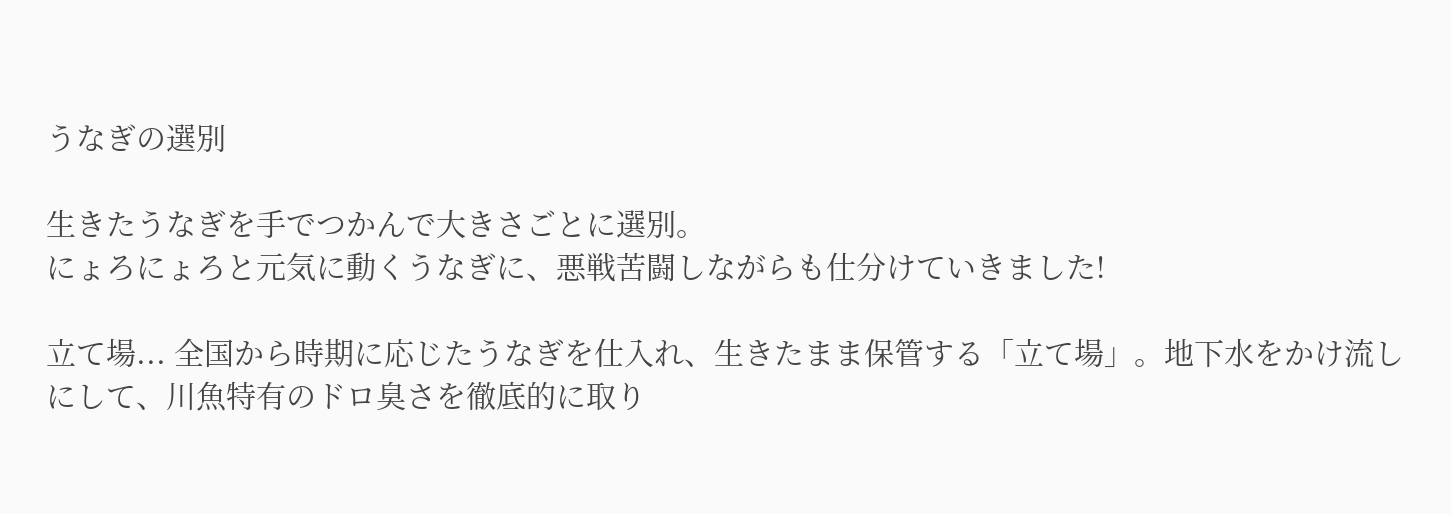うなぎの選別

生きたうなぎを手でつかんで大きさごとに選別。
にょろにょろと元気に動くうなぎに、悪戦苦闘しながらも仕分けていきました!

立て場... 全国から時期に応じたうなぎを仕入れ、生きたまま保管する「立て場」。地下水をかけ流しにして、川魚特有のドロ臭さを徹底的に取り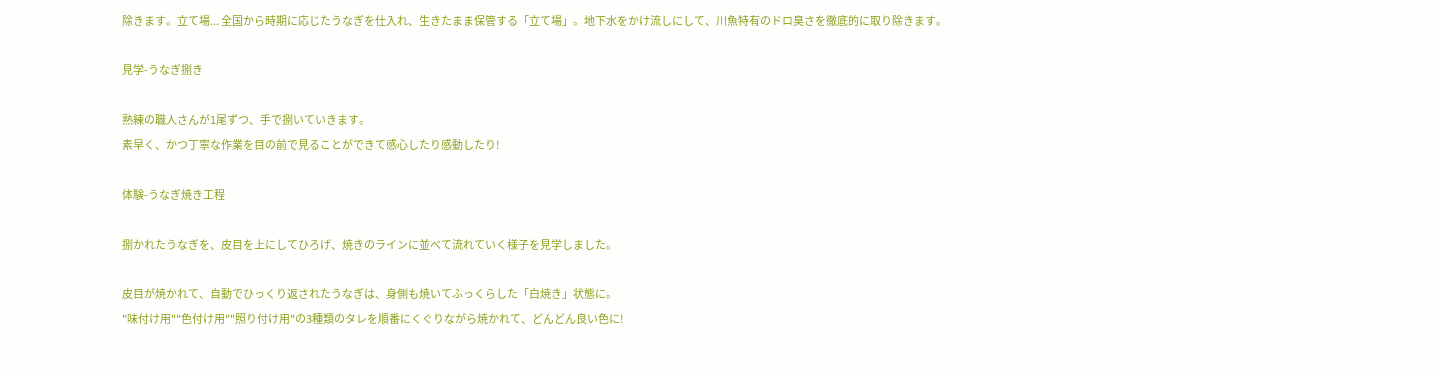除きます。立て場... 全国から時期に応じたうなぎを仕入れ、生きたまま保管する「立て場」。地下水をかけ流しにして、川魚特有のドロ臭さを徹底的に取り除きます。

見学-うなぎ捌き

熟練の職人さんが1尾ずつ、手で捌いていきます。
素早く、かつ丁寧な作業を目の前で見ることができて感心したり感動したり!

体験-うなぎ焼き工程

捌かれたうなぎを、皮目を上にしてひろげ、焼きのラインに並べて流れていく様子を見学しました。

皮目が焼かれて、自動でひっくり返されたうなぎは、身側も焼いてふっくらした「白焼き」状態に。
"味付け用""色付け用""照り付け用"の3種類のタレを順番にくぐりながら焼かれて、どんどん良い色に!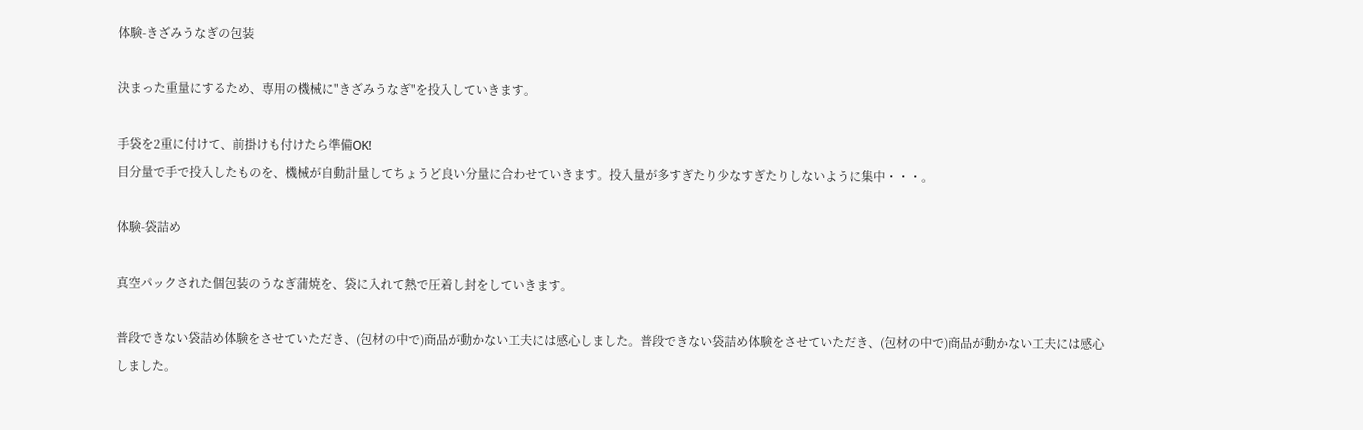体験-きざみうなぎの包装

決まった重量にするため、専用の機械に"きざみうなぎ"を投入していきます。

手袋を2重に付けて、前掛けも付けたら準備OK!
目分量で手で投入したものを、機械が自動計量してちょうど良い分量に合わせていきます。投入量が多すぎたり少なすぎたりしないように集中・・・。

体験-袋詰め

真空パックされた個包装のうなぎ蒲焼を、袋に入れて熱で圧着し封をしていきます。

普段できない袋詰め体験をさせていただき、(包材の中で)商品が動かない工夫には感心しました。普段できない袋詰め体験をさせていただき、(包材の中で)商品が動かない工夫には感心しました。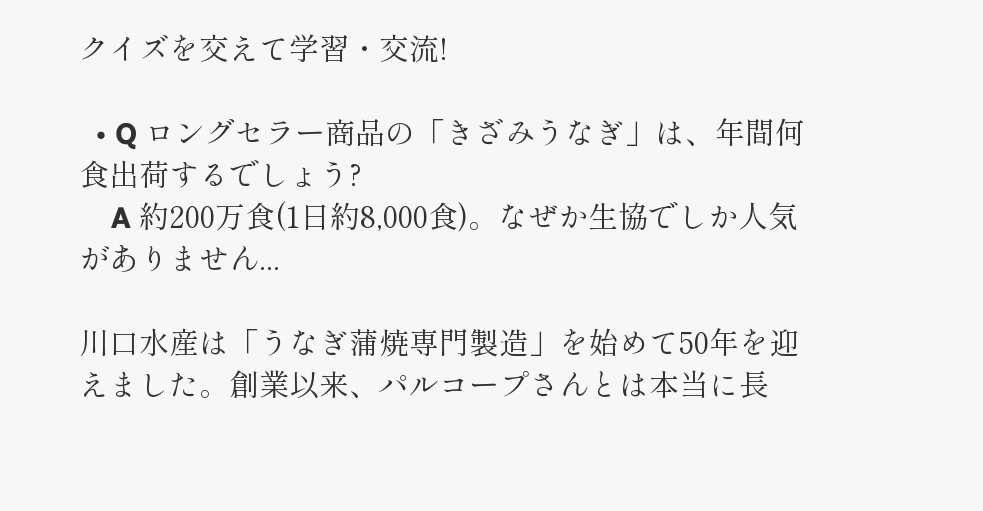クイズを交えて学習・交流!

  • Q ロングセラー商品の「きざみうなぎ」は、年間何食出荷するでしょう?
    A 約200万食(1日約8,000食)。なぜか生協でしか人気がありません...

川口水産は「うなぎ蒲焼専門製造」を始めて50年を迎えました。創業以来、パルコープさんとは本当に長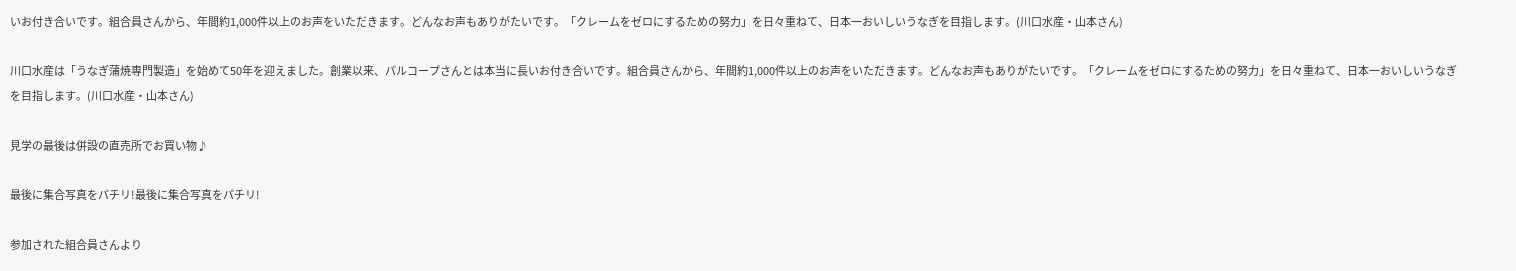いお付き合いです。組合員さんから、年間約1,000件以上のお声をいただきます。どんなお声もありがたいです。「クレームをゼロにするための努力」を日々重ねて、日本一おいしいうなぎを目指します。(川口水産・山本さん)

川口水産は「うなぎ蒲焼専門製造」を始めて50年を迎えました。創業以来、パルコープさんとは本当に長いお付き合いです。組合員さんから、年間約1,000件以上のお声をいただきます。どんなお声もありがたいです。「クレームをゼロにするための努力」を日々重ねて、日本一おいしいうなぎを目指します。(川口水産・山本さん)

見学の最後は併設の直売所でお買い物♪

最後に集合写真をパチリ!最後に集合写真をパチリ!

参加された組合員さんより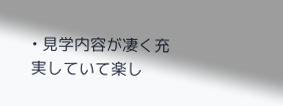• 見学内容が凄く充実していて楽し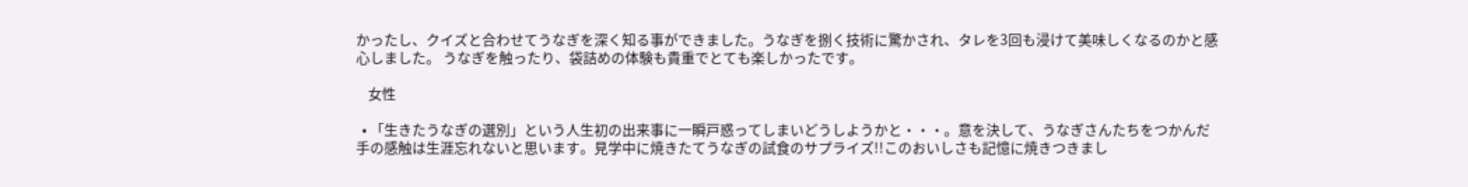かったし、クイズと合わせてうなぎを深く知る事ができました。うなぎを捌く技術に驚かされ、タレを3回も浸けて美味しくなるのかと感心しました。 うなぎを触ったり、袋詰めの体験も貴重でとても楽しかったです。

    女性

  • 「生きたうなぎの選別」という人生初の出来事に一瞬戸惑ってしまいどうしようかと・・・。意を決して、うなぎさんたちをつかんだ手の感触は生涯忘れないと思います。見学中に焼きたてうなぎの試食のサプライズ!!このおいしさも記憶に焼きつきまし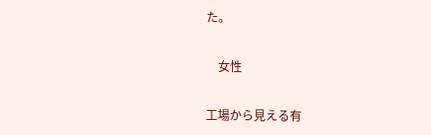た。

    女性

工場から見える有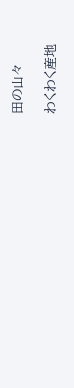田の山々

わくわく産地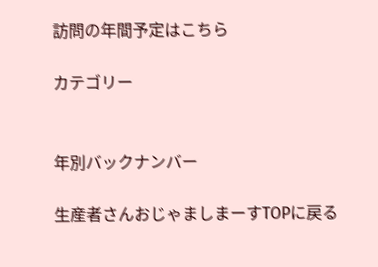訪問の年間予定はこちら

カテゴリー


年別バックナンバー

生産者さんおじゃましまーすTOPに戻る